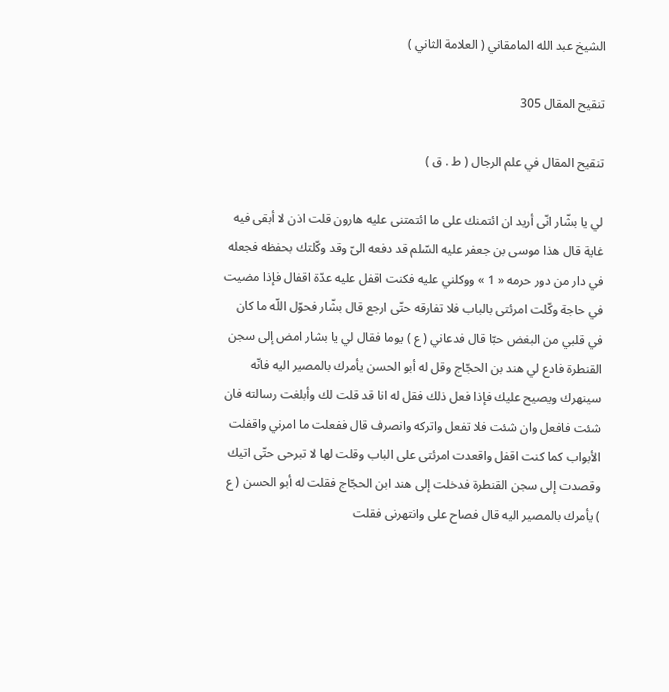الشيخ عبد الله المامقاني ( العلامة الثاني )

تنقيح المقال 305

تنقيح المقال في علم الرجال ( ط . ق )

لي يا بشّار انّى أريد ان ائتمنك على ما ائتمتنى عليه هارون قلت اذن لا أبقى فيه غاية قال هذا موسى بن جعفر عليه السّلم قد دفعه الىّ وقد وكّلتك بحفظه فجعله في دار من دور حرمه « 1 » ووكلني عليه فكنت اقفل عليه عدّة اقفال فإذا مضيت في حاجة وكّلت امرئتى بالباب فلا تفارقه حتّى ارجع قال بشّار فحوّل اللّه ما كان في قلبي من البغض حبّا قال فدعاني ( ع ) يوما فقال لي يا بشار امض إلى سجن القنطرة فادع لي هند بن الحجّاج وقل له أبو الحسن يأمرك بالمصير اليه فانّه سينهرك ويصيح عليك فإذا فعل ذلك فقل له انا قد قلت لك وأبلغت رسالته فان شئت فافعل وان شئت فلا تفعل واتركه وانصرف قال ففعلت ما امرني واقفلت الأبواب كما كنت اقفل واقعدت امرئتى على الباب وقلت لها لا تبرحى حتّى اتيك وقصدت إلى سجن القنطرة فدخلت إلى هند ابن الحجّاج فقلت له أبو الحسن ( ع ) يأمرك بالمصير اليه قال فصاح على وانتهرنى فقلت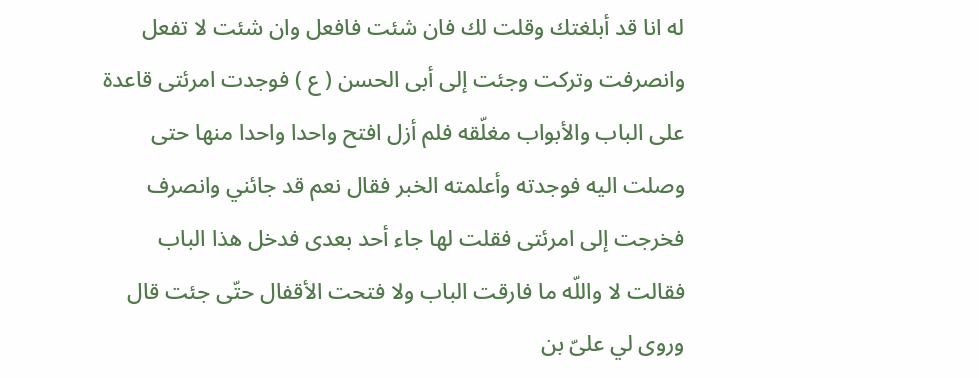له انا قد أبلغتك وقلت لك فان شئت فافعل وان شئت لا تفعل وانصرفت وتركت وجئت إلى أبى الحسن ( ع ) فوجدت امرئتى قاعدة على الباب والأبواب مغلّقه فلم أزل افتح واحدا واحدا منها حتى وصلت اليه فوجدته وأعلمته الخبر فقال نعم قد جائني وانصرف فخرجت إلى امرئتى فقلت لها جاء أحد بعدى فدخل هذا الباب فقالت لا واللّه ما فارقت الباب ولا فتحت الأقفال حتّى جئت قال وروى لي علىّ بن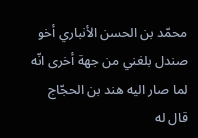محمّد بن الحسن الأنباري أخو صندل بلغني من جهة أخرى انّه لما صار اليه هند بن الحجّاج قال له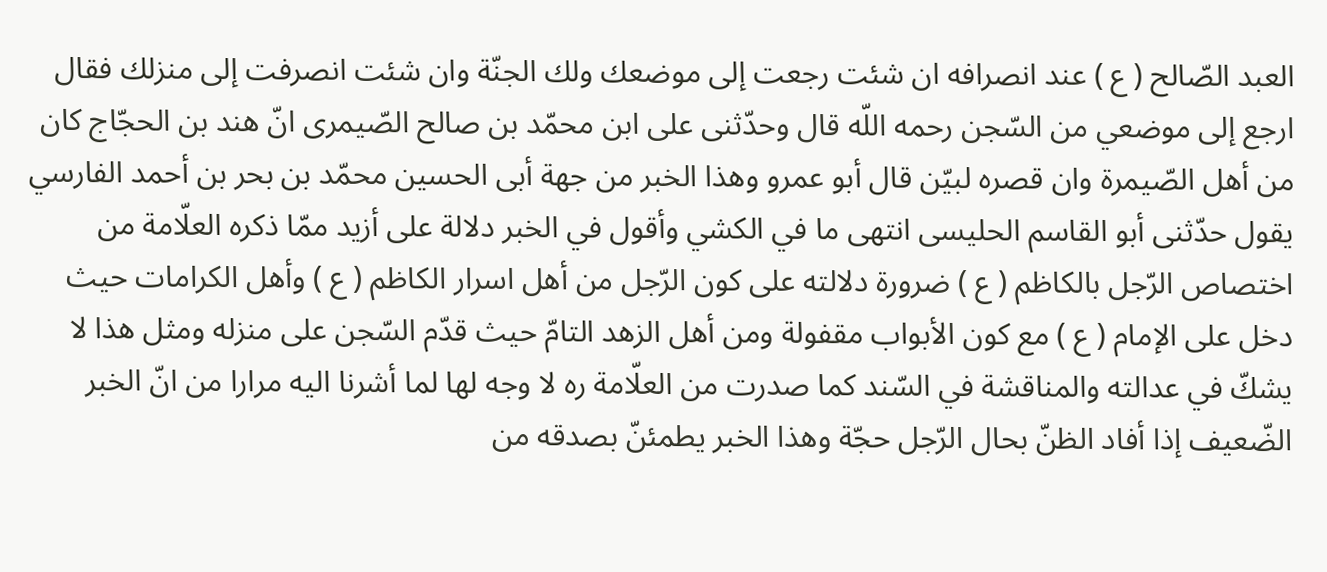العبد الصّالح ( ع ) عند انصرافه ان شئت رجعت إلى موضعك ولك الجنّة وان شئت انصرفت إلى منزلك فقال ارجع إلى موضعي من السّجن رحمه اللّه قال وحدّثنى على ابن محمّد بن صالح الصّيمرى انّ هند بن الحجّاج كان من أهل الصّيمرة وان قصره لبيّن قال أبو عمرو وهذا الخبر من جهة أبى الحسين محمّد بن بحر بن أحمد الفارسي يقول حدّثنى أبو القاسم الحليسى انتهى ما في الكشي وأقول في الخبر دلالة على أزيد ممّا ذكره العلّامة من اختصاص الرّجل بالكاظم ( ع ) ضرورة دلالته على كون الرّجل من أهل اسرار الكاظم ( ع ) وأهل الكرامات حيث دخل على الإمام ( ع ) مع كون الأبواب مقفولة ومن أهل الزهد التامّ حيث قدّم السّجن على منزله ومثل هذا لا يشكّ في عدالته والمناقشة في السّند كما صدرت من العلّامة ره لا وجه لها لما أشرنا اليه مرارا من انّ الخبر الضّعيف إذا أفاد الظنّ بحال الرّجل حجّة وهذا الخبر يطمئنّ بصدقه من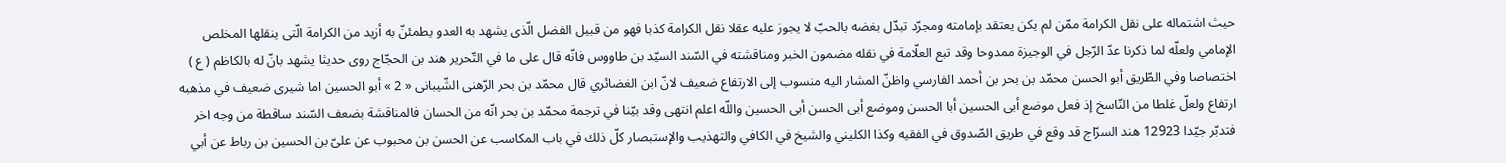حيث اشتماله على نقل الكرامة ممّن لم يكن يعتقد بإمامته ومجرّد تبدّل بغضه بالحبّ لا يجوز عليه عقلا نقل الكرامة كذبا فهو من قبيل الفضل الّذى يشهد به العدو يطمئنّ به أزيد من الكرامة الّتى ينقلها المخلص الإمامي ولعلّه لما ذكرنا عدّ الرّجل في الوجيزة ممدوحا وقد تبع العلّامة في نقله مضمون الخبر ومناقشته في السّند السيّد بن طاووس فانّه قال على ما في التّحرير هند بن الحجّاج روى حديثا يشهد بانّ له بالكاظم ( ع ) اختصاصا وفي الطّريق أبو الحسن محمّد بن بحر بن أحمد الفارسي واظنّ المشار اليه منسوب إلى الارتفاع ضعيف لانّ ابن الغضائري قال محمّد بن بحر الرّهنى الشّيبانى « 2 » أبو الحسين اما شيرى ضعيف في مذهبه ارتفاع ولعلّ غلطا من النّاسخ إذ فعل موضع أبى الحسين أبا الحسن وموضع أبى الحسن أبى الحسين واللّه اعلم انتهى وقد بيّنا في ترجمة محمّد بن بحر انّه من الحسان فالمناقشة بضعف السّند ساقطة من وجه اخر فتدبّر جيّدا 12923 هند السرّاج قد وقع في طريق الصّدوق في الفقيه وكذا الكليني والشيخ في الكافي والتهذيب والإستبصار كلّ ذلك في باب المكاسب عن الحسن بن محبوب عن علىّ بن الحسين بن رباط عن أبي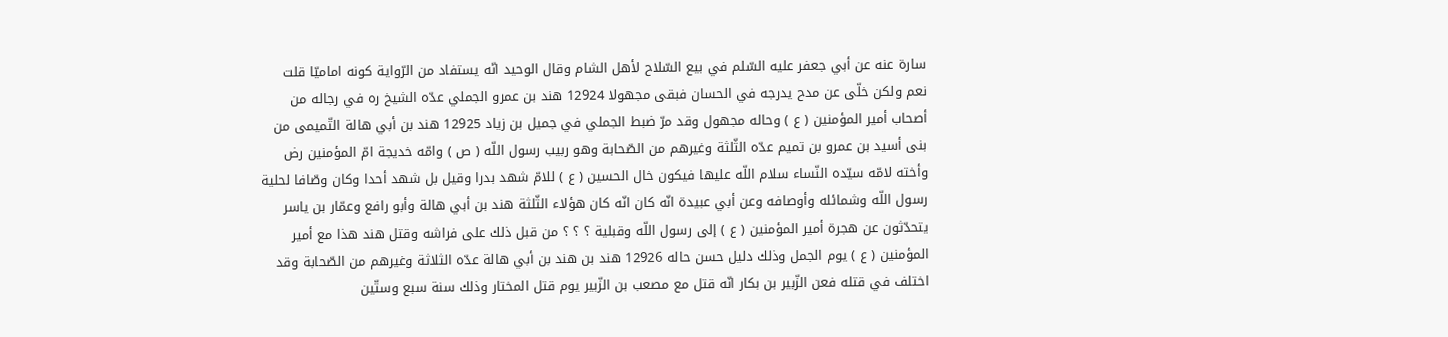سارة عنه عن أبي جعفر عليه السّلم في بيع السّلاح لأهل الشام وقال الوحيد انّه يستفاد من الرّواية كونه اماميّا قلت نعم ولكن خلّى عن مدح يدرجه في الحسان فبقى مجهولا 12924 هند بن عمرو الجملي عدّه الشيخ ره في رجاله من أصحاب أمير المؤمنين ( ع ) وحاله مجهول وقد مرّ ضبط الجملي في جميل بن زياد 12925 هند بن أبي هالة التّميمى من بنى أسيد بن عمرو بن تميم عدّه الثّلثة وغيرهم من الصّحابة وهو ربيب رسول اللّه ( ص ) وامّه خديجة امّ المؤمنين رض وأخته لامّه سيّده النّساء سلام اللّه عليها فيكون خال الحسين ( ع ) للامّ شهد بدرا وقيل بل شهد أحدا وكان وصّافا لحلية رسول اللّه وشمائله وأوصافه وعن أبي عبيدة انّه كان انّه كان هؤلاء الثّلثة هند بن أبي هالة وأبو رافع وعمّار بن ياسر يتحدّثون عن هجرة أمير المؤمنين ( ع ) إلى رسول اللّه وقبلية ؟ ؟ ؟ من قبل ذلك على فراشه وقتل هند هذا مع أمير المؤمنين ( ع ) يوم الجمل وذلك دليل حسن حاله 12926 هند بن هند بن أبي هالة عدّه الثلاثة وغيرهم من الصّحابة وقد اختلف في قتله فعن الزّبير بن بكار انّه قتل مع مصعب بن الزّبير يوم قتل المختار وذلك سنة سبع وستّين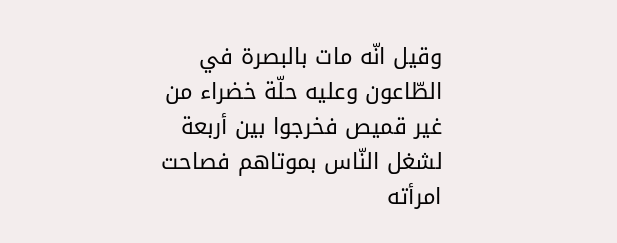وقيل انّه مات بالبصرة في الطّاعون وعليه حلّة خضراء من غير قميص فخرجوا بين أربعة لشغل النّاس بموتاهم فصاحت امرأته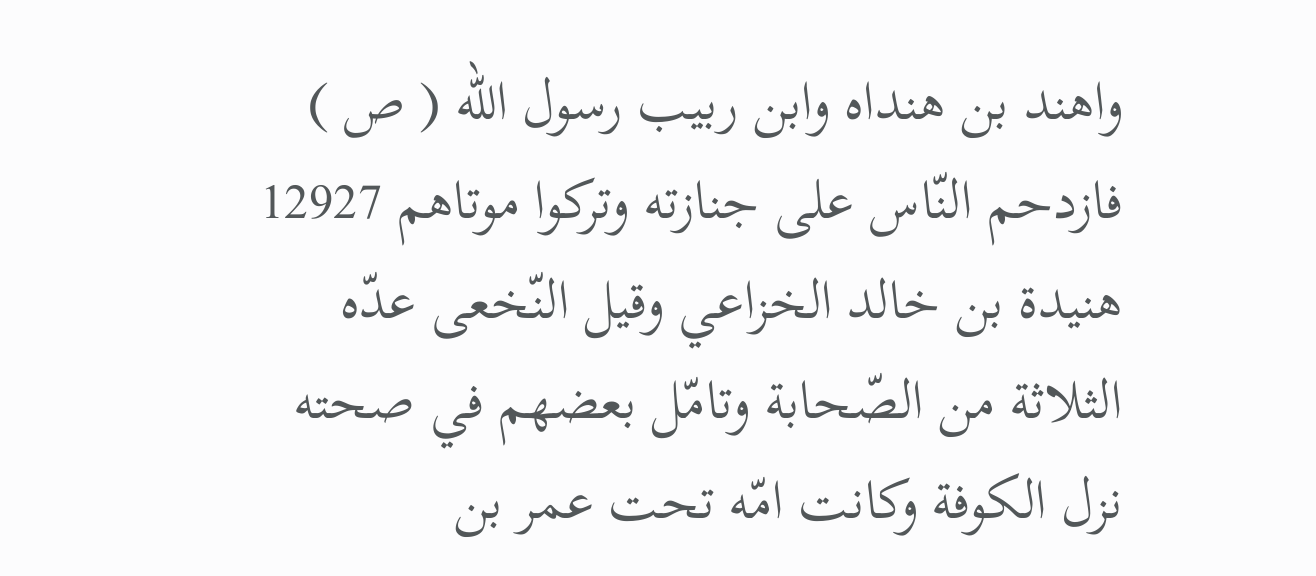واهند بن هنداه وابن ربيب رسول اللّه ( ص ) فازدحم النّاس على جنازته وتركوا موتاهم 12927 هنيدة بن خالد الخزاعي وقيل النّخعى عدّه الثلاثة من الصّحابة وتامّل بعضهم في صحته نزل الكوفة وكانت امّه تحت عمر بن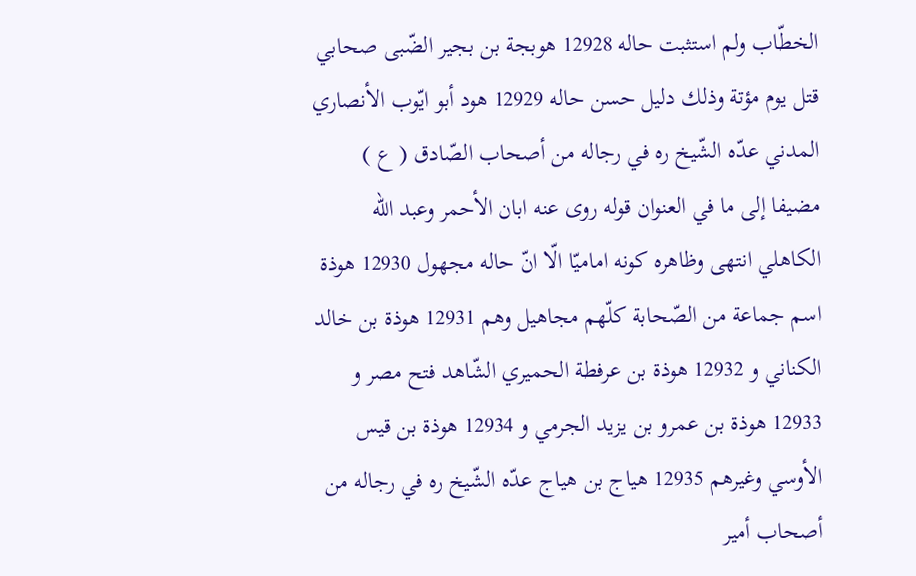الخطّاب ولم استثبت حاله 12928 هوبجة بن بجير الضّبى صحابي قتل يوم مؤتة وذلك دليل حسن حاله 12929 هود أبو ايّوب الأنصاري المدني عدّه الشّيخ ره في رجاله من أصحاب الصّادق ( ع ) مضيفا إلى ما في العنوان قوله روى عنه ابان الأحمر وعبد اللّه الكاهلي انتهى وظاهره كونه اماميّا الّا انّ حاله مجهول 12930 هوذة اسم جماعة من الصّحابة كلّهم مجاهيل وهم 12931 هوذة بن خالد الكناني و 12932 هوذة بن عرفطة الحميري الشّاهد فتح مصر و 12933 هوذة بن عمرو بن يزيد الجرمي و 12934 هوذة بن قيس الأوسي وغيرهم 12935 هياج بن هياج عدّه الشّيخ ره في رجاله من أصحاب أمير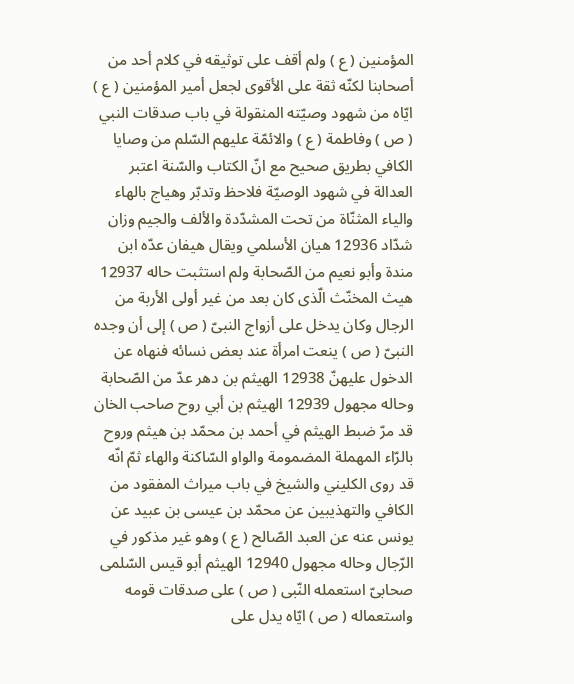المؤمنين ( ع ) ولم أقف على توثيقه في كلام أحد من أصحابنا لكنّه ثقة على الأقوى لجعل أمير المؤمنين ( ع ) ايّاه من شهود وصيّته المنقولة في باب صدقات النبي ( ص ) وفاطمة ( ع ) والائمّة عليهم السّلم من وصايا الكافي بطريق صحيح مع انّ الكتاب والسّنة اعتبر العدالة في شهود الوصيّة فلاحظ وتدبّر وهياج بالهاء والياء المثنّاة من تحت المشدّدة والألف والجيم وزان شدّاد 12936 هيان الأسلمي ويقال هيفان عدّه ابن مندة وأبو نعيم من الصّحابة ولم استثبت حاله 12937 هيث المخنّث الّذى كان بعد من غير أولى الأربة من الرجال وكان يدخل على أزواج النبىّ ( ص ) إلى أن وجده النبىّ ( ص ) ينعت امرأة عند بعض نسائه فنهاه عن الدخول عليهنّ 12938 الهيثم بن دهر عدّ من الصّحابة وحاله مجهول 12939 الهيثم بن أبي روح صاحب الخان قد مرّ ضبط الهيثم في أحمد بن محمّد بن هيثم وروح بالرّاء المهملة المضمومة والواو السّاكنة والهاء ثمّ انّه قد روى الكليني والشيخ في باب ميراث المفقود من الكافي والتهذيبين عن محمّد بن عيسى بن عبيد عن يونس عنه عن العبد الصّالح ( ع ) وهو غير مذكور في الرّجال وحاله مجهول 12940 الهيثم أبو قيس السّلمى صحابىّ استعمله النّبى ( ص ) على صدقات قومه واستعماله ( ص ) ايّاه يدل على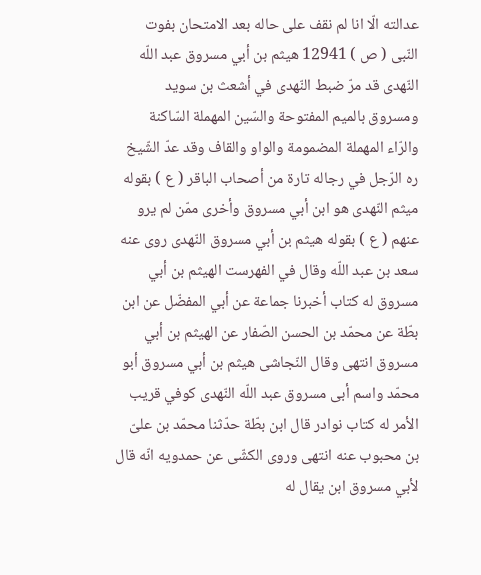عدالته الّا انا لم نقف على حاله بعد الامتحان بفوت النّبى ( ص ) 12941 هيثم بن أبي مسروق عبد اللّه النّهدى قد مرّ ضبط النّهدى في أشعث بن سويد ومسروق بالميم المفتوحة والسّين المهملة السّاكنة والرّاء المهملة المضمومة والواو والقاف وقد عدّ الشّيخ ره الرّجل في رجاله تارة من أصحاب الباقر ( ع ) بقوله ميثم النّهدى هو ابن أبي مسروق وأخرى ممّن لم يرو عنهم ( ع ) بقوله هيثم بن أبي مسروق النّهدى روى عنه سعد بن عبد اللّه وقال في الفهرست الهيثم بن أبي مسروق له كتاب أخبرنا جماعة عن أبي المفضّل عن ابن بطّة عن محمّد بن الحسن الصّفار عن الهيثم بن أبي مسروق انتهى وقال النّجاشى هيثم بن أبي مسروق أبو محمّد واسم أبى مسروق عبد اللّه النّهدى كوفي قريب الأمر له كتاب نوادر قال ابن بطّة حدّثنا محمّد بن علىّ بن محبوب عنه انتهى وروى الكشّى عن حمدويه انّه قال لأبي مسروق ابن يقال له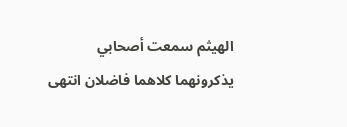الهيثم سمعت أصحابي يذكرونهما كلاهما فاضلان انتهى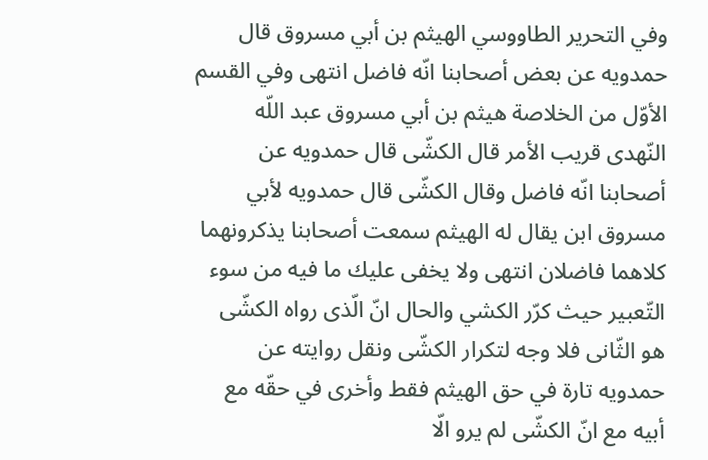وفي التحرير الطاووسي الهيثم بن أبي مسروق قال حمدويه عن بعض أصحابنا انّه فاضل انتهى وفي القسم الأوّل من الخلاصة هيثم بن أبي مسروق عبد اللّه النّهدى قريب الأمر قال الكشّى قال حمدويه عن أصحابنا انّه فاضل وقال الكشّى قال حمدويه لأبي مسروق ابن يقال له الهيثم سمعت أصحابنا يذكرونهما كلاهما فاضلان انتهى ولا يخفى عليك ما فيه من سوء التّعبير حيث كرّر الكشي والحال انّ الّذى رواه الكشّى هو الثّانى فلا وجه لتكرار الكشّى ونقل روايته عن حمدويه تارة في حق الهيثم فقط وأخرى في حقّه مع أبيه مع انّ الكشّى لم يرو الّا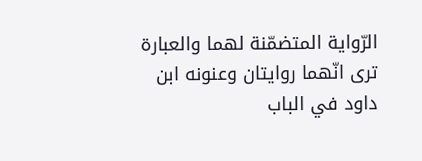الرّواية المتضمّنة لهما والعبارة ترى انّهما روايتان وعنونه ابن داود في الباب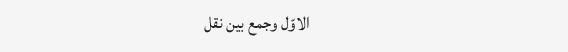الاوّل وجمع بين نقل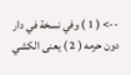--> ( 1 ) وفي نسخة في دار دون حرمه ( 2 ) يعنى الكشي